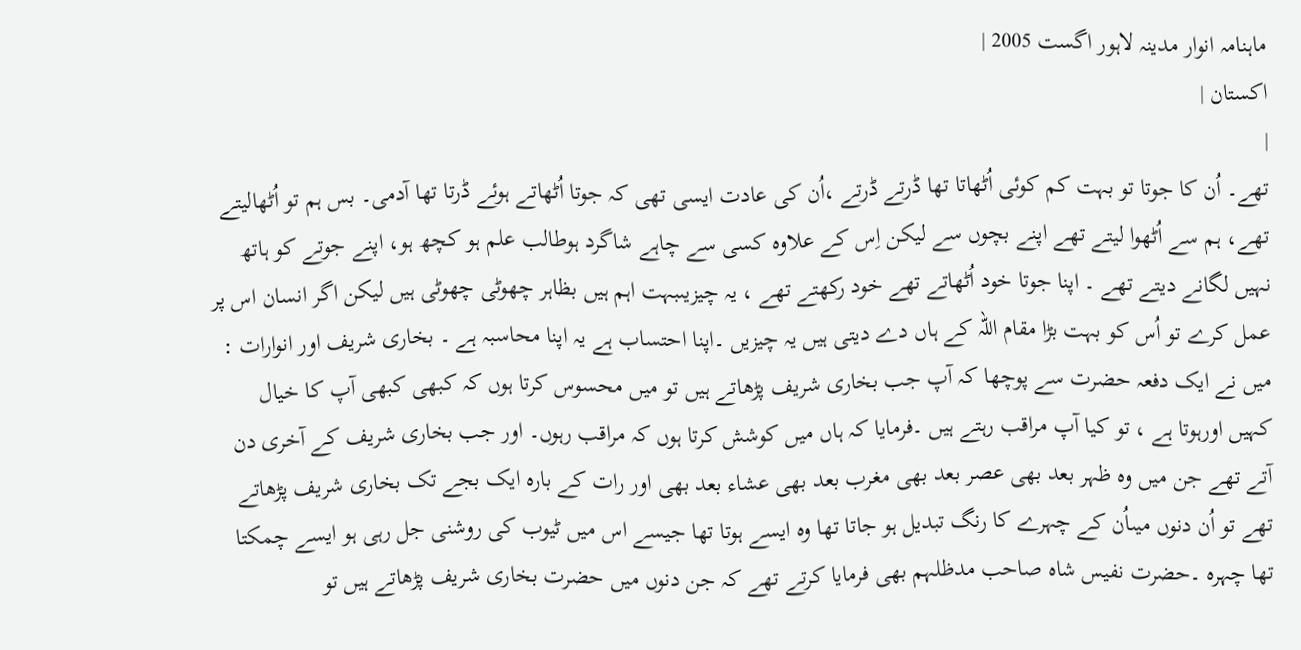ماہنامہ انوار مدینہ لاہور اگست 2005 |
اكستان |
|
تھے۔ اُن کا جوتا تو بہت کم کوئی اُٹھاتا تھا ڈرتے ڈرتے ،اُن کی عادت ایسی تھی کہ جوتا اُٹھاتے ہوئے ڈرتا تھا آدمی۔ بس ہم تو اُٹھالیتے تھے، ہم سے اُٹھوا لیتے تھے اپنے بچوں سے لیکن اِس کے علاوہ کسی سے چاہے شاگرد ہوطالب علم ہو کچھ ہو، اپنے جوتے کو ہاتھ نہیں لگانے دیتے تھے ۔ اپنا جوتا خود اُٹھاتے تھے خود رکھتے تھے ، یہ چیزیںبہت اہم ہیں بظاہر چھوٹی چھوٹی ہیں لیکن اگر انسان اس پر عمل کرے تو اُس کو بہت بڑا مقام اللہ کے ہاں دے دیتی ہیں یہ چیزیں ۔اپنا احتساب ہے یہ اپنا محاسبہ ہے ۔ بخاری شریف اور انوارات : میں نے ایک دفعہ حضرت سے پوچھا کہ آپ جب بخاری شریف پڑھاتے ہیں تو میں محسوس کرتا ہوں کہ کبھی کبھی آپ کا خیال کہیں اورہوتا ہے ، تو کیا آپ مراقب رہتے ہیں ۔فرمایا کہ ہاں میں کوشش کرتا ہوں کہ مراقب رہوں۔ اور جب بخاری شریف کے آخری دن آتے تھے جن میں وہ ظہر بعد بھی عصر بعد بھی مغرب بعد بھی عشاء بعد بھی اور رات کے بارہ ایک بجے تک بخاری شریف پڑھاتے تھے تو اُن دنوں میںاُن کے چہرے کا رنگ تبدیل ہو جاتا تھا وہ ایسے ہوتا تھا جیسے اس میں ٹیوب کی روشنی جل رہی ہو ایسے چمکتا تھا چہرہ ۔حضرت نفیس شاہ صاحب مدظلہم بھی فرمایا کرتے تھے کہ جن دنوں میں حضرت بخاری شریف پڑھاتے ہیں تو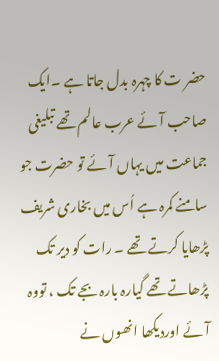حضر ت کا چہرہ بدل جاتا ہے ۔ایک صاحب آئے عرب عالم تھے تبلیغی جماعت میں یہاں آئے تو حضرت جو سامنے کمرہ ہے اُس میں بخاری شریف پڑھایا کرتے تھے ۔ رات کو دیر تک پڑھاتے تھے گیارہ بارہ بجے تک ، تووہ آئے اوردیکھا انھوں نے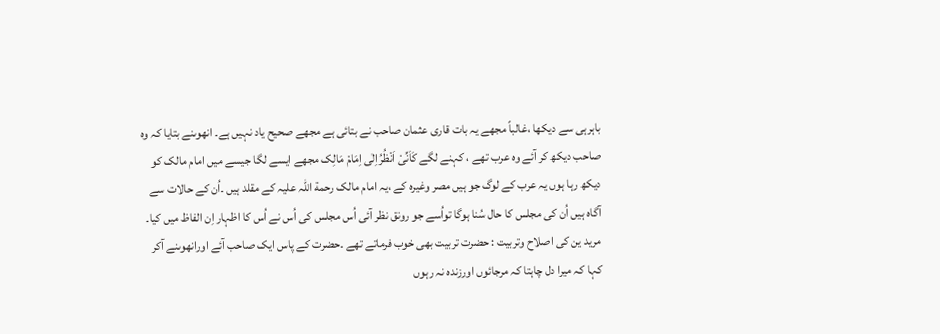باہرہی سے دیکھا ،غالباً مجھے یہ بات قاری عثمان صاحب نے بتائی ہے مجھے صحیح یاد نہیں ہے۔ انھوںنے بتایا کہ وہ صاحب دیکھ کر آئے وہ عرب تھے ، کہنے لگے کَاَنِّیْ اَنْظُرُاِلٰی اِمَامْ مَالِک مجھے ایسے لگا جیسے میں امام مالک کو دیکھ رہا ہوں یہ عرب کے لوگ جو ہیں مصر وغیرہ کے ،یہ امام مالک رحمة اللہ علیہ کے مقلد ہیں ۔اُن کے حالات سے آگاہ ہیں اُن کی مجلس کا حال سُنا ہوگا تواُسے جو رونق نظر آئی اُس مجلس کی اُس نے اُس کا اظہار اِن الفاظ میں کیا۔ مرید ین کی اصلاح وتربیت : حضرت تربیت بھی خوب فرماتے تھے ۔حضرت کے پاس ایک صاحب آئے اورانھوںنے آکر کہا کہ میرا دل چاہتا کہ مرجائوں اورزندہ نہ رہوں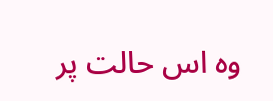وہ اس حالت پر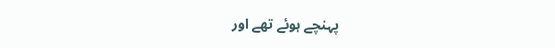پہنچے ہوئے تھے اور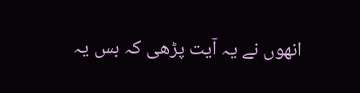انھوں نے یہ آیت پڑھی کہ بس یہ